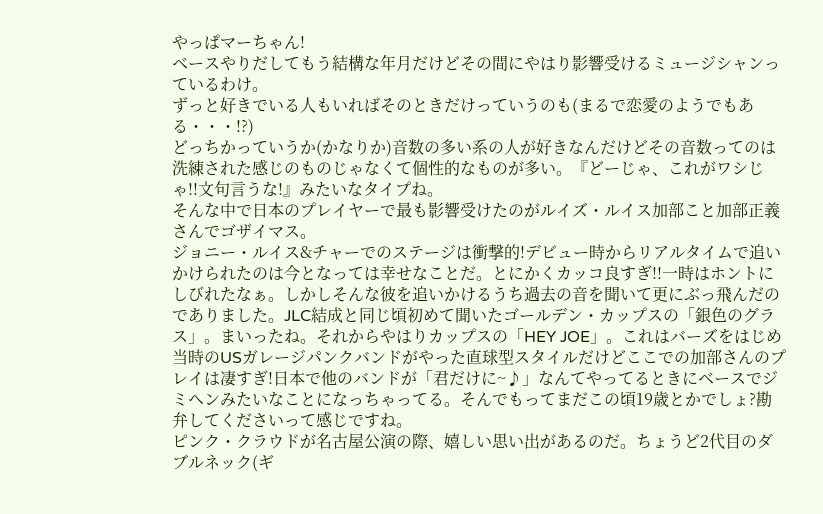やっぱマーちゃん!
ベースやりだしてもう結構な年月だけどその間にやはり影響受けるミュージシャンっているわけ。
ずっと好きでいる人もいればそのときだけっていうのも(まるで恋愛のようでもある・・・!?)
どっちかっていうか(かなりか)音数の多い系の人が好きなんだけどその音数ってのは洗練された感じのものじゃなくて個性的なものが多い。『どーじゃ、これがワシじゃ!!文句言うな!』みたいなタイプね。
そんな中で日本のプレイヤーで最も影響受けたのがルイズ・ルイス加部こと加部正義さんでゴザイマス。
ジョニー・ルイス&チャーでのステージは衝撃的!デビュー時からリアルタイムで追いかけられたのは今となっては幸せなことだ。とにかくカッコ良すぎ!!一時はホントにしびれたなぁ。しかしそんな彼を追いかけるうち過去の音を聞いて更にぶっ飛んだのでありました。JLC結成と同じ頃初めて聞いたゴールデン・カップスの「銀色のグラス」。まいったね。それからやはりカップスの「HEY JOE」。これはバーズをはじめ当時のUSガレージパンクバンドがやった直球型スタイルだけどここでの加部さんのプレイは凄すぎ!日本で他のバンドが「君だけに~♪」なんてやってるときにベースでジミヘンみたいなことになっちゃってる。そんでもってまだこの頃19歳とかでしょ?勘弁してくださいって感じですね。
ピンク・クラウドが名古屋公演の際、嬉しい思い出があるのだ。ちょうど2代目のダブルネック(ギ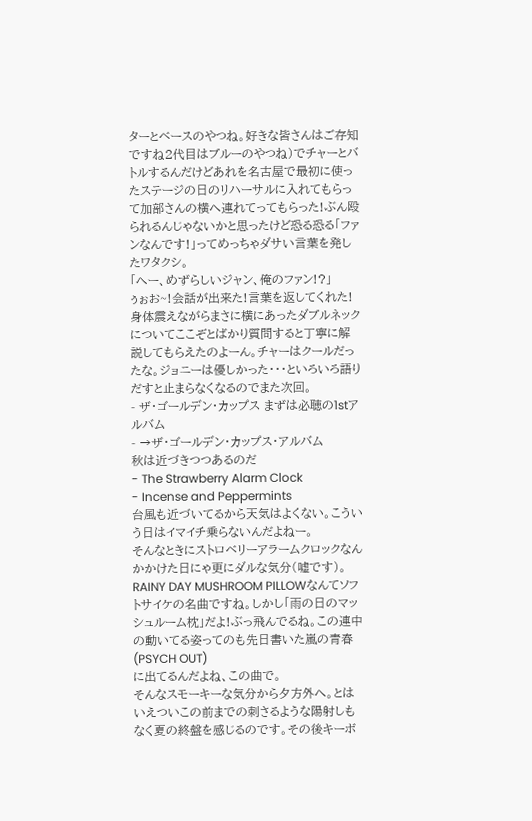ターとベースのやつね。好きな皆さんはご存知ですね2代目はブルーのやつね)でチャーとバトルするんだけどあれを名古屋で最初に使ったステージの日のリハーサルに入れてもらって加部さんの横へ連れてってもらった!ぶん殴られるんじゃないかと思ったけど恐る恐る「ファンなんです!」ってめっちゃダサい言葉を発したワタクシ。
「へー、めずらしいジャン、俺のファン!?」
ぅぉお~!会話が出来た!言葉を返してくれた!身体震えながらまさに横にあったダブルネックについてここぞとばかり質問すると丁寧に解説してもらえたのよーん。チャーはクールだったな。ジョニーは優しかった・・・といろいろ語りだすと止まらなくなるのでまた次回。
- ザ・ゴールデン・カップス まずは必聴の1stアルバム
- →ザ・ゴールデン・カップス・アルバム
秋は近づきつつあるのだ
- The Strawberry Alarm Clock
- Incense and Peppermints
台風も近づいてるから天気はよくない。こういう日はイマイチ乗らないんだよねー。
そんなときにストロベリーアラームクロックなんかかけた日にゃ更にダルな気分(嘘です)。
RAINY DAY MUSHROOM PILLOWなんてソフトサイケの名曲ですね。しかし「雨の日のマッシュルーム枕」だよ!ぶっ飛んでるね。この連中の動いてる姿ってのも先日書いた嵐の青春(PSYCH OUT)
に出てるんだよね、この曲で。
そんなスモーキーな気分から夕方外へ。とはいえついこの前までの刺さるような陽射しもなく夏の終盤を感じるのです。その後キーボ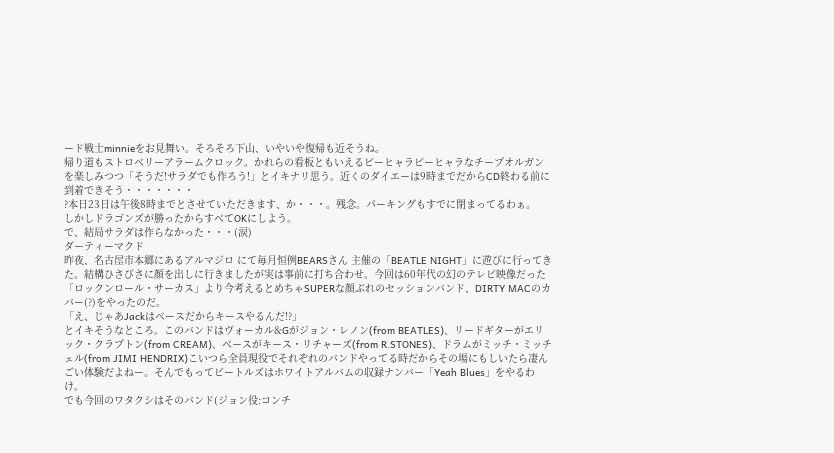ード戦士minnieをお見舞い。そろそろ下山、いやいや復帰も近そうね。
帰り道もストロベリーアラームクロック。かれらの看板ともいえるピーヒャラピーヒャラなチープオルガンを楽しみつつ「そうだ!サラダでも作ろう!」とイキナリ思う。近くのダイエーは9時までだからCD終わる前に到着できそう・・・・・・・
?本日23日は午後8時までとさせていただきます、か・・・。残念。パーキングもすでに閉まってるわぁ。
しかしドラゴンズが勝ったからすべてOKにしよう。
で、結局サラダは作らなかった・・・(涙)
ダーティーマクド
昨夜、名古屋市本郷にあるアルマジロ にて毎月恒例BEARSさん 主催の「BEATLE NIGHT」に遊びに行ってきた。結構ひさびさに顔を出しに行きましたが実は事前に打ち合わせ。今回は60年代の幻のテレビ映像だった「ロックンロール・サーカス」より今考えるとめちゃSUPERな顔ぶれのセッションバンド、DIRTY MACのカバー(?)をやったのだ。
「え、じゃあJackはベースだからキースやるんだ!?」
とイキそうなところ。このバンドはヴォーカル&Gがジョン・レノン(from BEATLES)、リードギターがエリック・クラプトン(from CREAM)、ベースがキース・リチャーズ(from R.STONES)、ドラムがミッチ・ミッチェル(from JIMI HENDRIX)こいつら全員現役でそれぞれのバンドやってる時だからその場にもしいたら凄んごい体験だよねー。そんでもってビートルズはホワイトアルバムの収録ナンバー「Yeah Blues」をやるわけ。
でも今回のワタクシはそのバンド(ジョン役:コンチ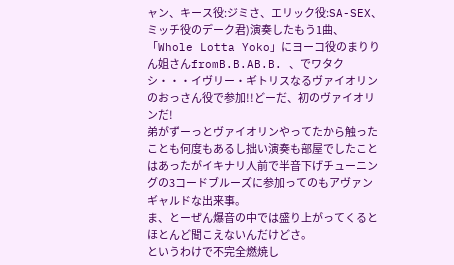ャン、キース役:ジミさ、エリック役:SA-SEX、ミッチ役のデーク君)演奏したもう1曲、「Whole Lotta Yoko」にヨーコ役のまりりん姐さんfromB.B.AB.B. 、でワタクシ・・・イヴリー・ギトリスなるヴァイオリンのおっさん役で参加!!どーだ、初のヴァイオリンだ!
弟がずーっとヴァイオリンやってたから触ったことも何度もあるし拙い演奏も部屋でしたことはあったがイキナリ人前で半音下げチューニングの3コードブルーズに参加ってのもアヴァンギャルドな出来事。
ま、とーぜん爆音の中では盛り上がってくるとほとんど聞こえないんだけどさ。
というわけで不完全燃焼し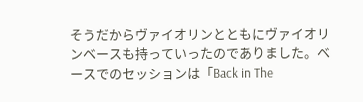そうだからヴァイオリンとともにヴァイオリンベースも持っていったのでありました。ベースでのセッションは「Back in The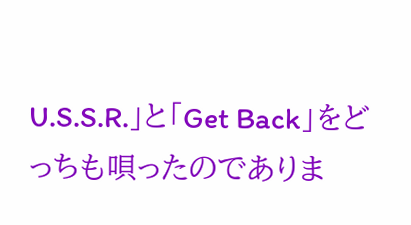U.S.S.R.」と「Get Back」をどっちも唄ったのでありま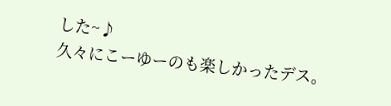した~♪
久々にこーゆーのも楽しかったデス。